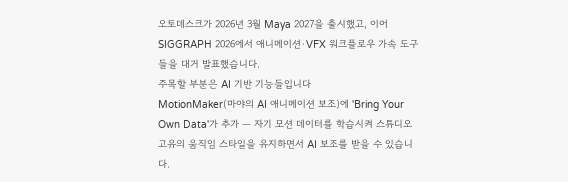오토데스크가 2026년 3월 Maya 2027을 출시했고, 이어 SIGGRAPH 2026에서 애니메이션·VFX 워크플로우 가속 도구들을 대거 발표했습니다.
주목할 부분은 AI 기반 기능들입니다
MotionMaker(마야의 AI 애니메이션 보조)에 'Bring Your Own Data'가 추가 — 자기 모션 데이터를 학습시켜 스튜디오 고유의 움직임 스타일을 유지하면서 AI 보조를 받을 수 있습니다.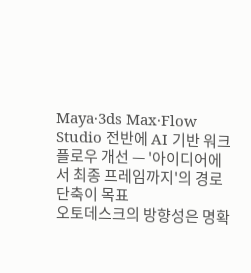Maya·3ds Max·Flow Studio 전반에 AI 기반 워크플로우 개선 — '아이디어에서 최종 프레임까지'의 경로 단축이 목표
오토데스크의 방향성은 명확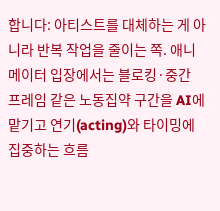합니다: 아티스트를 대체하는 게 아니라 반복 작업을 줄이는 쪽. 애니메이터 입장에서는 블로킹·중간 프레임 같은 노동집약 구간을 AI에 맡기고 연기(acting)와 타이밍에 집중하는 흐름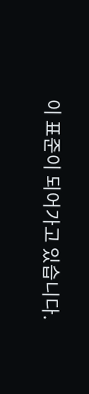이 표준이 되어가고 있습니다.